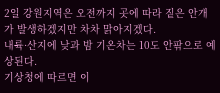2일 강원지역은 오전까지 곳에 따라 짙은 안개가 발생하겠지만 차차 맑아지겠다.
내륙·산지에 낮과 밤 기온차는 10도 안팎으로 예상된다.
기상청에 따르면 이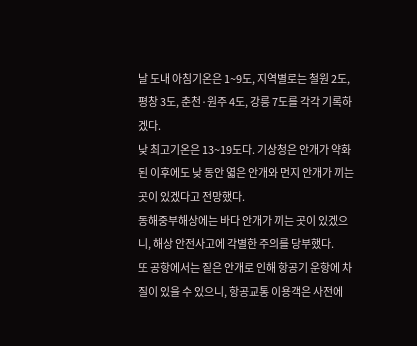날 도내 아침기온은 1~9도, 지역별로는 철원 2도, 평창 3도, 춘천·원주 4도, 강릉 7도를 각각 기록하겠다.
낮 최고기온은 13~19도다. 기상청은 안개가 약화된 이후에도 낮 동안 엷은 안개와 먼지 안개가 끼는 곳이 있겠다고 전망했다.
동해중부해상에는 바다 안개가 끼는 곳이 있겠으니, 해상 안전사고에 각별한 주의를 당부했다.
또 공항에서는 짙은 안개로 인해 항공기 운항에 차질이 있을 수 있으니, 항공교통 이용객은 사전에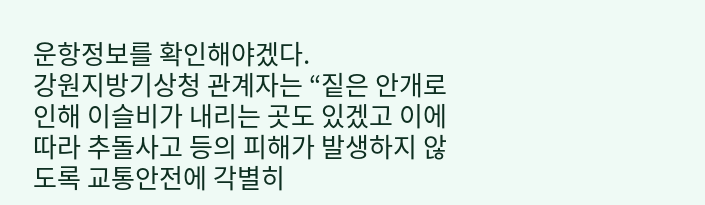운항정보를 확인해야겠다.
강원지방기상청 관계자는 “짙은 안개로 인해 이슬비가 내리는 곳도 있겠고 이에따라 추돌사고 등의 피해가 발생하지 않도록 교통안전에 각별히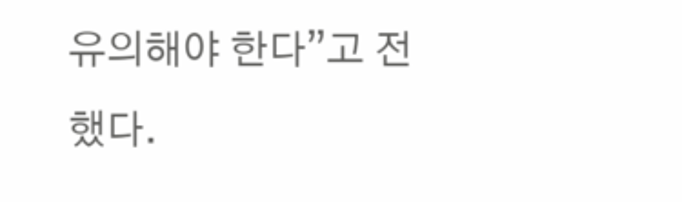유의해야 한다”고 전했다.